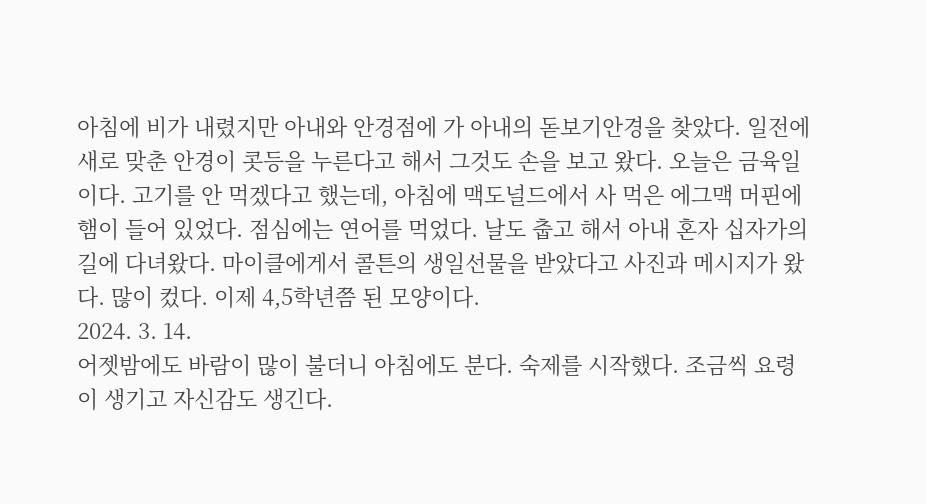아침에 비가 내렸지만 아내와 안경점에 가 아내의 돋보기안경을 찾았다. 일전에 새로 맞춘 안경이 콧등을 누른다고 해서 그것도 손을 보고 왔다. 오늘은 금육일이다. 고기를 안 먹겠다고 했는데, 아침에 맥도널드에서 사 먹은 에그맥 머핀에 햄이 들어 있었다. 점심에는 연어를 먹었다. 날도 춥고 해서 아내 혼자 십자가의 길에 다녀왔다. 마이클에게서 콜튼의 생일선물을 받았다고 사진과 메시지가 왔다. 많이 컸다. 이제 4,5학년쯤 된 모양이다.
2024. 3. 14.
어젯밤에도 바람이 많이 불더니 아침에도 분다. 숙제를 시작했다. 조금씩 요령이 생기고 자신감도 생긴다.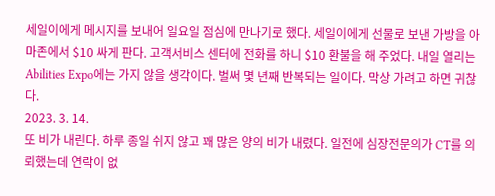세일이에게 메시지를 보내어 일요일 점심에 만나기로 했다. 세일이에게 선물로 보낸 가방을 아마존에서 $10 싸게 판다. 고객서비스 센터에 전화를 하니 $10 환불을 해 주었다. 내일 열리는 Abilities Expo에는 가지 않을 생각이다. 벌써 몇 년째 반복되는 일이다. 막상 가려고 하면 귀찮다.
2023. 3. 14.
또 비가 내린다. 하루 종일 쉬지 않고 꽤 많은 양의 비가 내렸다. 일전에 심장전문의가 CT를 의뢰했는데 연락이 없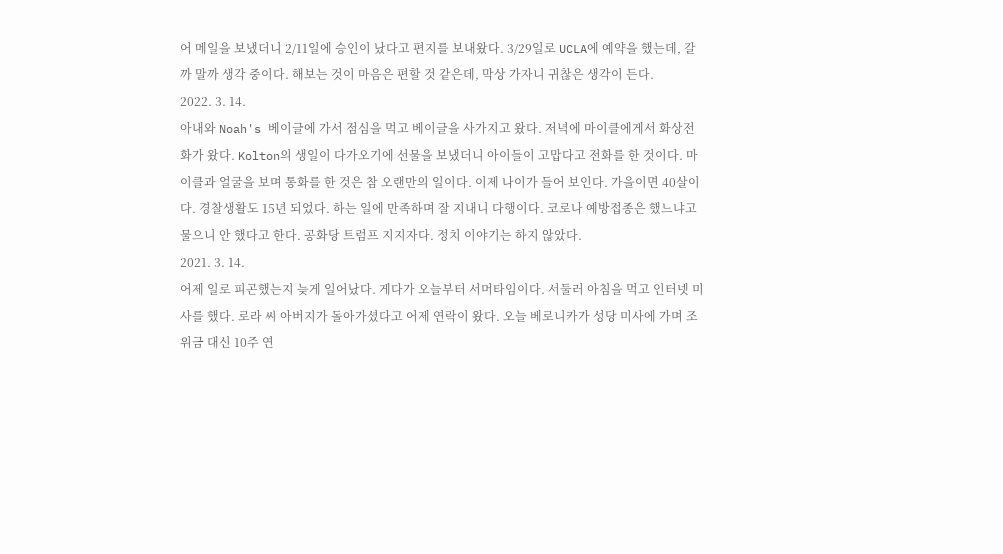어 메일을 보냈더니 2/11일에 승인이 났다고 편지를 보내왔다. 3/29일로 UCLA에 예약을 했는데, 갈까 말까 생각 중이다. 해보는 것이 마음은 편할 것 같은데, 막상 가자니 귀찮은 생각이 든다.
2022. 3. 14.
아내와 Noah's 베이글에 가서 점심을 먹고 베이글을 사가지고 왔다. 저녁에 마이클에게서 화상전화가 왔다. Kolton의 생일이 다가오기에 선물을 보냈더니 아이들이 고맙다고 전화를 한 것이다. 마이클과 얼굴을 보며 통화를 한 것은 참 오랜만의 일이다. 이제 나이가 들어 보인다. 가을이면 40살이다. 경찰생활도 15년 되었다. 하는 일에 만족하며 잘 지내니 다행이다. 코로나 예방접종은 했느냐고 물으니 안 했다고 한다. 공화당 트럼프 지지자다. 정치 이야기는 하지 않았다.
2021. 3. 14.
어제 일로 피곤했는지 늦게 일어났다. 게다가 오늘부터 서머타임이다. 서둘러 아침을 먹고 인터넷 미사를 했다. 로라 씨 아버지가 돌아가셨다고 어제 연락이 왔다. 오늘 베로니카가 성당 미사에 가며 조위금 대신 10주 연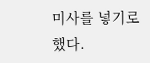미사를 넣기로 했다.